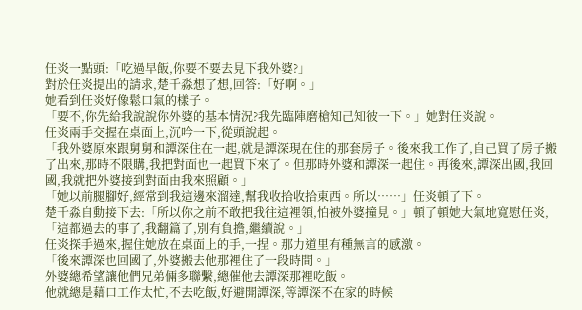任炎一點頭:「吃過早飯,你要不要去見下我外婆?」
對於任炎提出的請求,楚千淼想了想,回答:「好啊。」
她看到任炎好像鬆口氣的樣子。
「要不,你先給我說說你外婆的基本情況?我先臨陣磨槍知己知彼一下。」她對任炎說。
任炎兩手交握在桌面上,沉吟一下,從頭說起。
「我外婆原來跟舅舅和譚深住在一起,就是譚深現在住的那套房子。後來我工作了,自己買了房子搬了出來,那時不限購,我把對面也一起買下來了。但那時外婆和譚深一起住。再後來,譚深出國,我回國,我就把外婆接到對面由我來照顧。」
「她以前腿腳好,經常到我這邊來溜達,幫我收拾收拾東西。所以……」任炎頓了下。
楚千淼自動接下去:「所以你之前不敢把我往這裡領,怕被外婆撞見。」頓了頓她大氣地寬慰任炎,「這都過去的事了,我翻篇了,別有負擔,繼續說。」
任炎探手過來,握住她放在桌面上的手,一捏。那力道里有種無言的感激。
「後來譚深也回國了,外婆搬去他那裡住了一段時間。」
外婆總希望讓他們兄弟倆多聯繫,總催他去譚深那裡吃飯。
他就總是藉口工作太忙,不去吃飯,好避開譚深,等譚深不在家的時候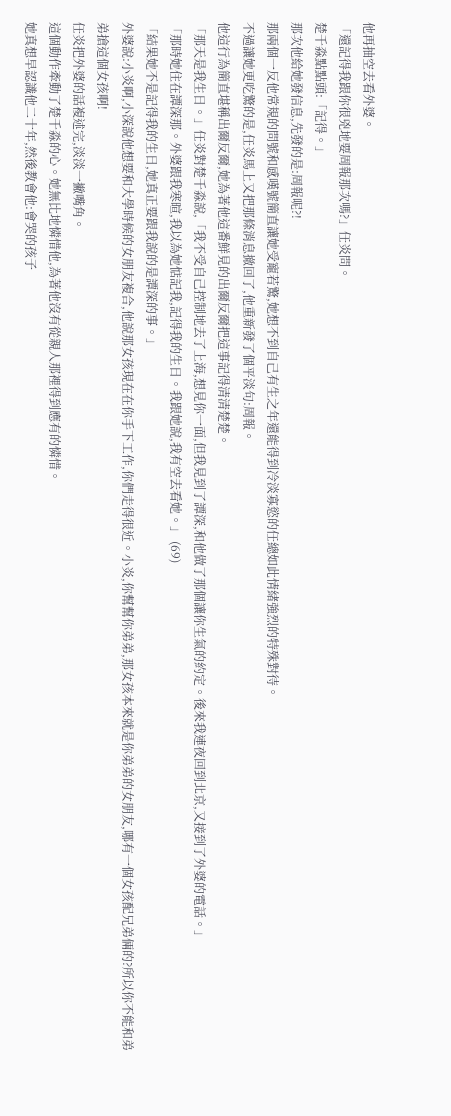他再抽空去看外婆。
「還記得我跟你很兇地要周報那次嗎?」任炎問。
楚千淼點點頭:「記得。」
那次他給她發信息,先發的是:周報呢?!
那兩個一反他常規的問號和感嘆號簡直讓她受寵若驚,她想不到自己有生之年還能得到冷淡寡慾的任總如此情緒強烈的特殊對待。
不過讓她更吃驚的是,任炎馬上又把那條消息撤回了,他重新發了個平淡句:周報。
他這行為簡直堪稱出爾反爾,她為著他這番鮮見的出爾反爾把這事記得清清楚楚。
「那天是我生日。」任炎對楚千淼說,「我不受自己控制地去了上海,想見你一面,但我見到了譚深,和他做了那個讓你生氣的約定。後來我連夜回到北京,又接到了外婆的電話。」
「那時她住在譚深那。外婆跟我寒暄,我以為她惦記我,記得我的生日。我跟她說,我有空去看她。」 (69)
「結果她不是記得我的生日,她真正要跟我說的是譚深的事。」
外婆說:小炎啊,小深說他想要和大學時候的女朋友複合,他說那女孩現在在你手下工作,你們走得很近。小炎,你幫幫你弟弟,那女孩本來就是你弟弟的女朋友,哪有一個女孩配兄弟倆的?所以你不能和弟弟搶這個女孩啊!
任炎把外婆的話複述完,淡淡一撇嘴角。
這個動作牽動了楚千淼的心。她無比地憐惜他,為著他沒有從親人那裡得到應有的憐惜。
她真想早認識他二十年,然後教會他:會哭的孩子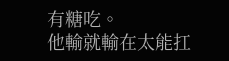有糖吃。
他輸就輸在太能扛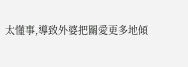太懂事,導致外婆把關愛更多地傾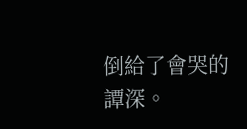倒給了會哭的譚深。